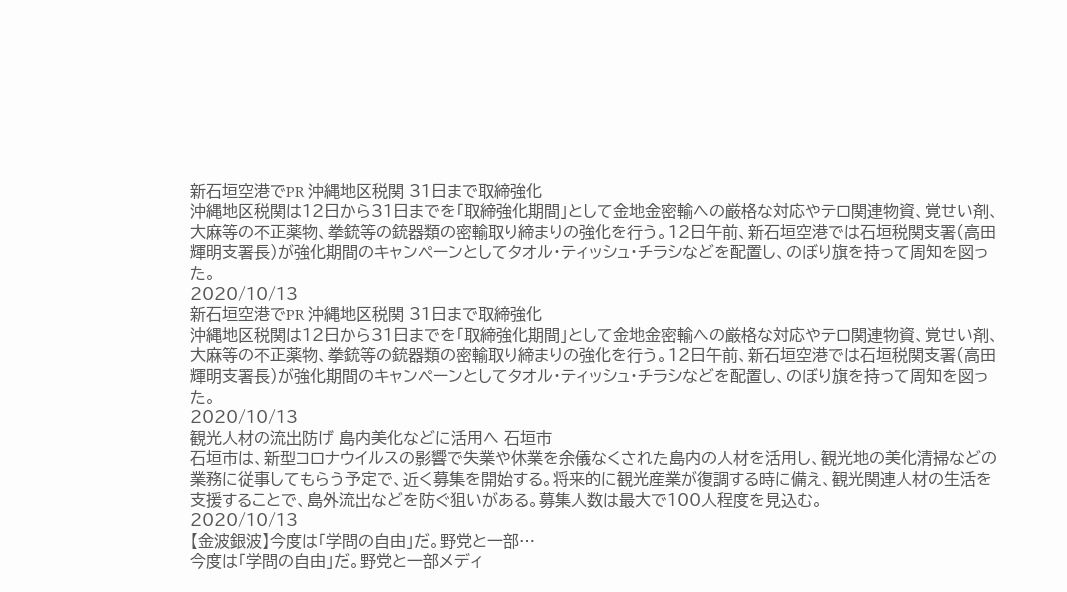新石垣空港でPR 沖縄地区税関 31日まで取締強化
沖縄地区税関は12日から31日までを「取締強化期間」として金地金密輸への厳格な対応やテロ関連物資、覚せい剤、大麻等の不正薬物、拳銃等の銃器類の密輸取り締まりの強化を行う。12日午前、新石垣空港では石垣税関支署(高田輝明支署長)が強化期間のキャンペーンとしてタオル・ティッシュ・チラシなどを配置し、のぼり旗を持って周知を図った。
2020/10/13
新石垣空港でPR 沖縄地区税関 31日まで取締強化
沖縄地区税関は12日から31日までを「取締強化期間」として金地金密輸への厳格な対応やテロ関連物資、覚せい剤、大麻等の不正薬物、拳銃等の銃器類の密輸取り締まりの強化を行う。12日午前、新石垣空港では石垣税関支署(高田輝明支署長)が強化期間のキャンペーンとしてタオル・ティッシュ・チラシなどを配置し、のぼり旗を持って周知を図った。
2020/10/13
観光人材の流出防げ 島内美化などに活用へ 石垣市
石垣市は、新型コロナウイルスの影響で失業や休業を余儀なくされた島内の人材を活用し、観光地の美化清掃などの業務に従事してもらう予定で、近く募集を開始する。将来的に観光産業が復調する時に備え、観光関連人材の生活を支援することで、島外流出などを防ぐ狙いがある。募集人数は最大で100人程度を見込む。
2020/10/13
【金波銀波】今度は「学問の自由」だ。野党と一部…
今度は「学問の自由」だ。野党と一部メディ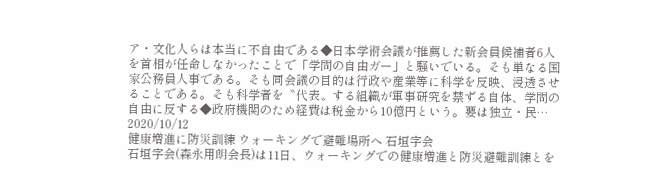ア・文化人らは本当に不自由である◆日本学術会議が推薦した新会員候補者6人を首相が任命しなかったことで「学問の自由ガー」と騒いでいる。そも単なる国家公務員人事である。そも同会議の目的は行政や産業等に科学を反映、浸透させることである。そも科学者を〝代表〟する組織が軍事研究を禁ずる自体、学問の自由に反する◆政府機関のため経費は税金から10億円という。要は独立・民…
2020/10/12
健康増進に防災訓練 ウォーキングで避難場所へ 石垣字会
石垣字会(森永用朗会長)は11日、ウォーキングでの健康増進と防災避難訓練とを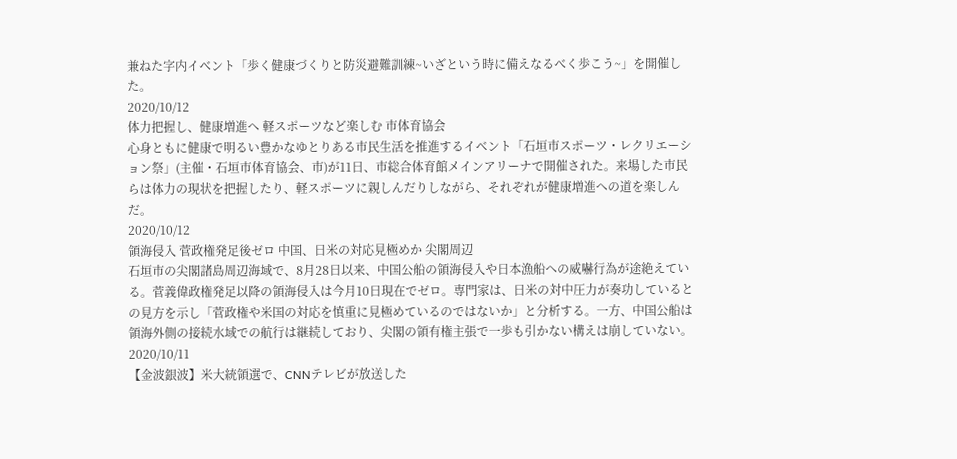兼ねた字内イベント「歩く健康づくりと防災避難訓練~いざという時に備えなるべく歩こう~」を開催した。
2020/10/12
体力把握し、健康増進へ 軽スポーツなど楽しむ 市体育協会
心身ともに健康で明るい豊かなゆとりある市民生活を推進するイベント「石垣市スポーツ・レクリエーション祭」(主催・石垣市体育協会、市)が11日、市総合体育館メインアリーナで開催された。来場した市民らは体力の現状を把握したり、軽スポーツに親しんだりしながら、それぞれが健康増進への道を楽しんだ。
2020/10/12
領海侵入 菅政権発足後ゼロ 中国、日米の対応見極めか 尖閣周辺
石垣市の尖閣諸島周辺海域で、8月28日以来、中国公船の領海侵入や日本漁船への威嚇行為が途絶えている。菅義偉政権発足以降の領海侵入は今月10日現在でゼロ。専門家は、日米の対中圧力が奏功しているとの見方を示し「菅政権や米国の対応を慎重に見極めているのではないか」と分析する。一方、中国公船は領海外側の接続水域での航行は継続しており、尖閣の領有権主張で一歩も引かない構えは崩していない。
2020/10/11
【金波銀波】米大統領選で、CNNテレビが放送した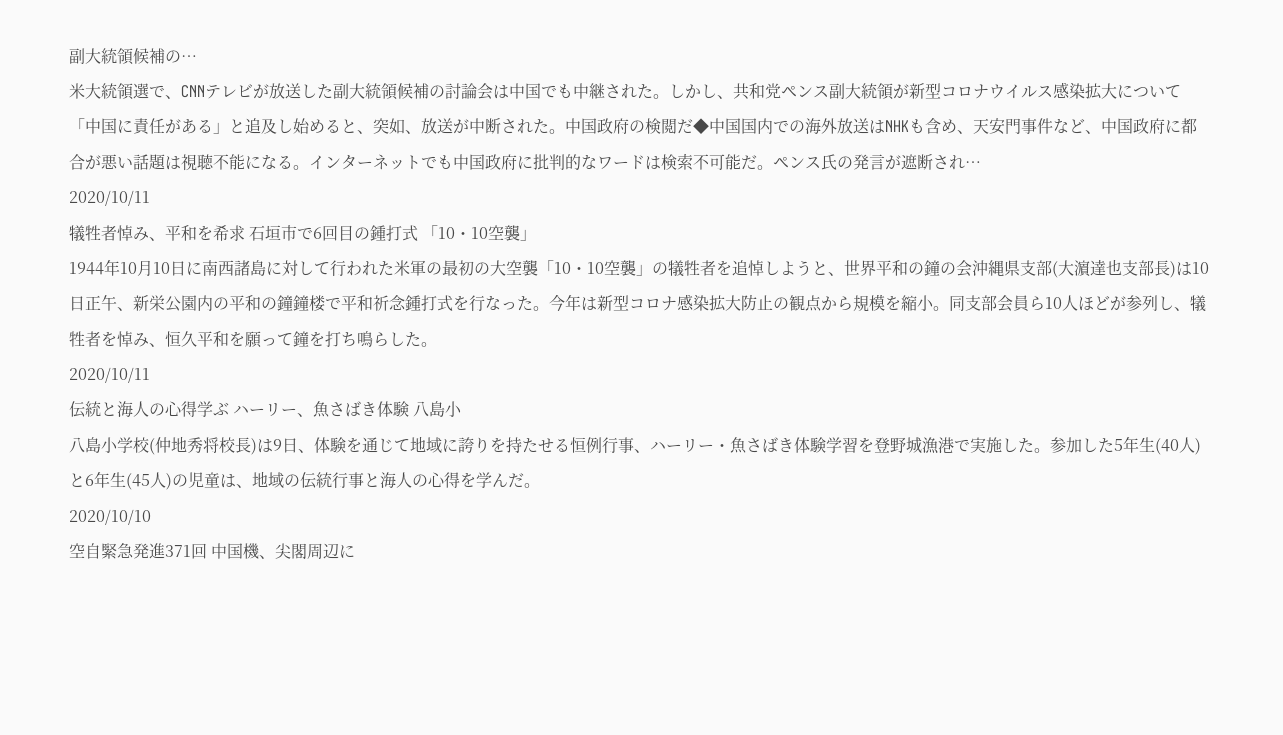副大統領候補の…
米大統領選で、CNNテレビが放送した副大統領候補の討論会は中国でも中継された。しかし、共和党ペンス副大統領が新型コロナウイルス感染拡大について「中国に責任がある」と追及し始めると、突如、放送が中断された。中国政府の検閲だ◆中国国内での海外放送はNHKも含め、天安門事件など、中国政府に都合が悪い話題は視聴不能になる。インターネットでも中国政府に批判的なワードは検索不可能だ。ペンス氏の発言が遮断され…
2020/10/11
犠牲者悼み、平和を希求 石垣市で6回目の鍾打式 「10・10空襲」
1944年10月10日に南西諸島に対して行われた米軍の最初の大空襲「10・10空襲」の犠牲者を追悼しようと、世界平和の鐘の会沖縄県支部(大濵達也支部長)は10日正午、新栄公園内の平和の鐘鐘楼で平和祈念鍾打式を行なった。今年は新型コロナ感染拡大防止の観点から規模を縮小。同支部会員ら10人ほどが参列し、犠牲者を悼み、恒久平和を願って鐘を打ち鳴らした。
2020/10/11
伝統と海人の心得学ぶ ハーリー、魚さばき体験 八島小
八島小学校(仲地秀将校長)は9日、体験を通じて地域に誇りを持たせる恒例行事、ハーリー・魚さばき体験学習を登野城漁港で実施した。参加した5年生(40人)と6年生(45人)の児童は、地域の伝統行事と海人の心得を学んだ。
2020/10/10
空自緊急発進371回 中国機、尖閣周辺に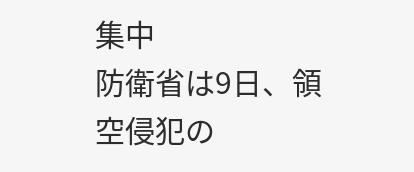集中
防衛省は9日、領空侵犯の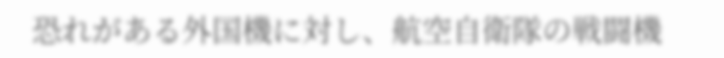恐れがある外国機に対し、航空自衛隊の戦闘機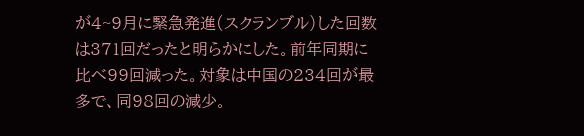が4~9月に緊急発進(スクランブル)した回数は371回だったと明らかにした。前年同期に比べ99回減った。対象は中国の234回が最多で、同98回の減少。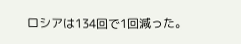ロシアは134回で1回減った。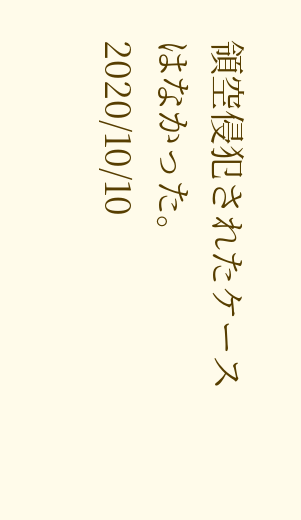領空侵犯されたケースはなかった。
2020/10/10